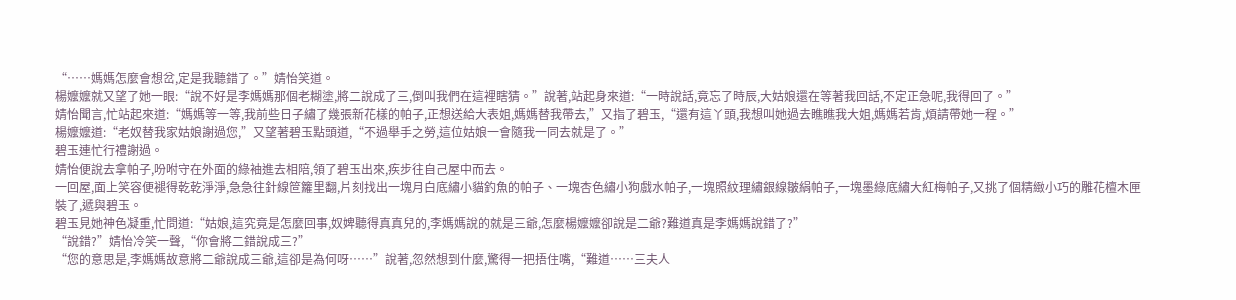“……媽媽怎麼會想岔,定是我聽錯了。”婧怡笑道。
楊嬤嬤就又望了她一眼:“說不好是李媽媽那個老糊塗,將二說成了三,倒叫我們在這裡瞎猜。”說著,站起身來道:“一時說話,竟忘了時辰,大姑娘還在等著我回話,不定正急呢,我得回了。”
婧怡聞言,忙站起來道:“媽媽等一等,我前些日子繡了幾張新花樣的帕子,正想送給大表姐,媽媽替我帶去,”又指了碧玉,“還有這丫頭,我想叫她過去瞧瞧我大姐,媽媽若肯,煩請帶她一程。”
楊嬤嬤道:“老奴替我家姑娘謝過您,”又望著碧玉點頭道,“不過舉手之勞,這位姑娘一會隨我一同去就是了。”
碧玉連忙行禮謝過。
婧怡便說去拿帕子,吩咐守在外面的綠袖進去相陪,領了碧玉出來,疾步往自己屋中而去。
一回屋,面上笑容便褪得乾乾淨淨,急急往針線笸籮里翻,片刻找出一塊月白底繡小貓釣魚的帕子、一塊杏色繡小狗戲水帕子,一塊照紋理繡銀線皺絹帕子,一塊墨綠底繡大紅梅帕子,又挑了個精緻小巧的雕花檀木匣裝了,遞與碧玉。
碧玉見她神色凝重,忙問道:“姑娘,這究竟是怎麼回事,奴婢聽得真真兒的,李媽媽說的就是三爺,怎麼楊嬤嬤卻說是二爺?難道真是李媽媽說錯了?”
“說錯?”婧怡冷笑一聲,“你會將二錯說成三?”
“您的意思是,李媽媽故意將二爺說成三爺,這卻是為何呀……”說著,忽然想到什麼,驚得一把捂住嘴,“難道……三夫人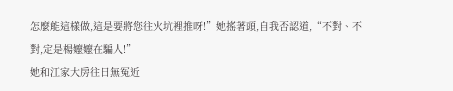怎麼能這樣做,這是要將您往火坑裡推呀!”她搖著頭,自我否認道,“不對、不對,定是楊嬤嬤在騙人!”
她和江家大房往日無冤近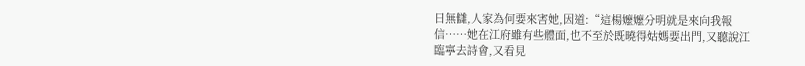日無讎,人家為何要來害她,因道:“這楊嬤嬤分明就是來向我報信……她在江府雖有些體面,也不至於既曉得姑媽要出門,又聽說江臨寧去詩會,又看見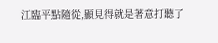江臨平點隨從,顯見得就是著意打聽了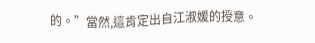的。”當然,這肯定出自江淑媛的授意。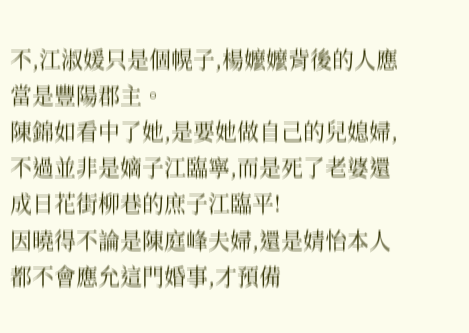不,江淑媛只是個幌子,楊嬤嬤背後的人應當是豐陽郡主。
陳錦如看中了她,是要她做自己的兒媳婦,不過並非是嫡子江臨寧,而是死了老婆還成日花街柳巷的庶子江臨平!
因曉得不論是陳庭峰夫婦,還是婧怡本人都不會應允這門婚事,才預備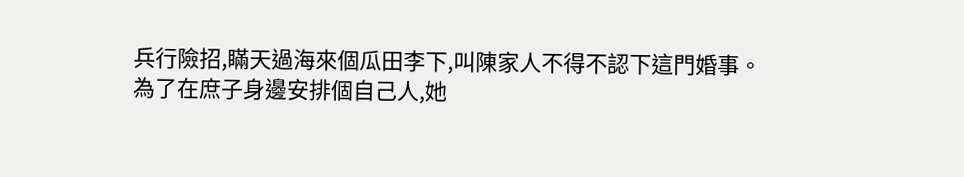兵行險招,瞞天過海來個瓜田李下,叫陳家人不得不認下這門婚事。
為了在庶子身邊安排個自己人,她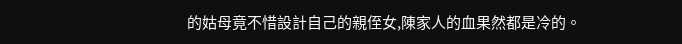的姑母竟不惜設計自己的親侄女,陳家人的血果然都是冷的。